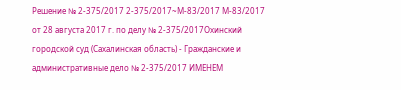Решение № 2-375/2017 2-375/2017~М-83/2017 М-83/2017 от 28 августа 2017 г. по делу № 2-375/2017Охинский городской суд (Сахалинская область) - Гражданские и административные дело № 2-375/2017 ИМЕНЕМ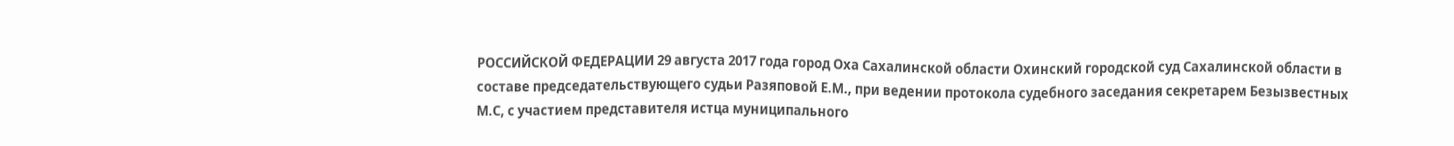РОССИЙСКОЙ ФЕДЕРАЦИИ 29 августа 2017 года город Оха Сахалинской области Охинский городской суд Сахалинской области в составе председательствующего судьи Разяповой Е.М., при ведении протокола судебного заседания секретарем Безызвестных М.С, с участием представителя истца муниципального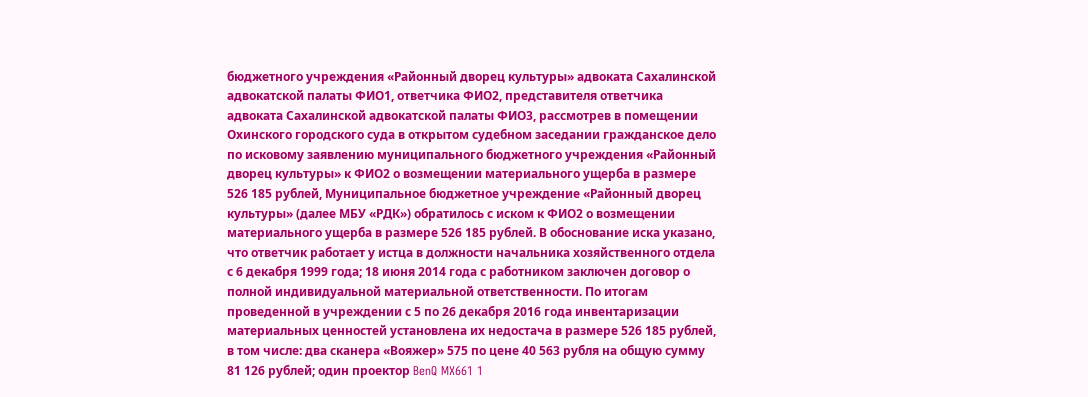бюджетного учреждения «Районный дворец культуры» адвоката Сахалинской адвокатской палаты ФИО1, ответчика ФИО2, представителя ответчика адвоката Сахалинской адвокатской палаты ФИО3, рассмотрев в помещении Охинского городского суда в открытом судебном заседании гражданское дело по исковому заявлению муниципального бюджетного учреждения «Районный дворец культуры» к ФИО2 о возмещении материального ущерба в размере 526 185 рублей, Муниципальное бюджетное учреждение «Районный дворец культуры» (далее МБУ «РДК») обратилось с иском к ФИО2 о возмещении материального ущерба в размере 526 185 рублей. В обоснование иска указано, что ответчик работает у истца в должности начальника хозяйственного отдела с 6 декабря 1999 года; 18 июня 2014 года с работником заключен договор о полной индивидуальной материальной ответственности. По итогам проведенной в учреждении с 5 по 26 декабря 2016 года инвентаризации материальных ценностей установлена их недостача в размере 526 185 рублей, в том числе: два сканера «Вояжер» 575 по цене 40 563 рубля на общую сумму 81 126 рублей; один проектор BenQ MX661 1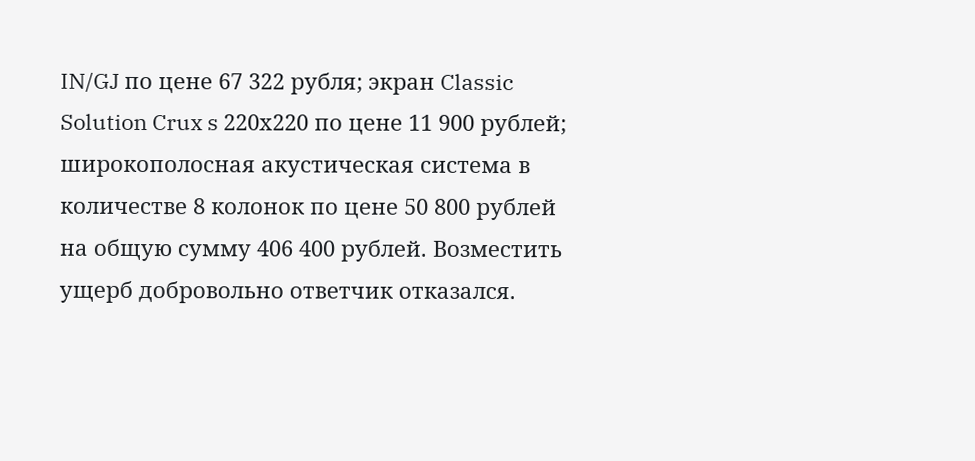IN/GJ по цене 67 322 рубля; экран Classic Solution Crux s 220х220 по цене 11 900 рублей; широкополосная акустическая система в количестве 8 колонок по цене 50 800 рублей на общую сумму 406 400 рублей. Возместить ущерб добровольно ответчик отказался.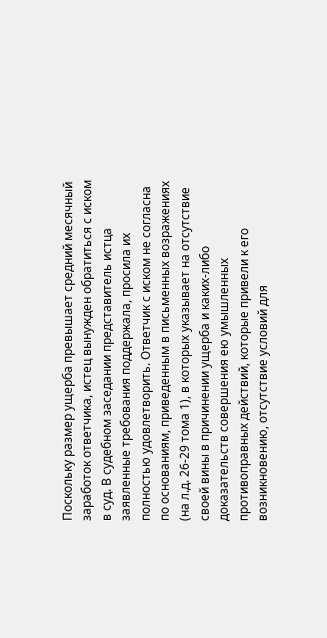Поскольку размер ущерба превышает средний месячный заработок ответчика, истец вынужден обратиться с иском в суд. В судебном заседании представитель истца заявленные требования поддержала, просила их полностью удовлетворить. Ответчик с иском не согласна по основаниям, приведенным в письменных возражениях (на л.д. 26-29 тома 1), в которых указывает на отсутствие своей вины в причинении ущерба и каких-либо доказательств совершения ею умышленных противоправных действий, которые привели к его возникновению, отсутствие условий для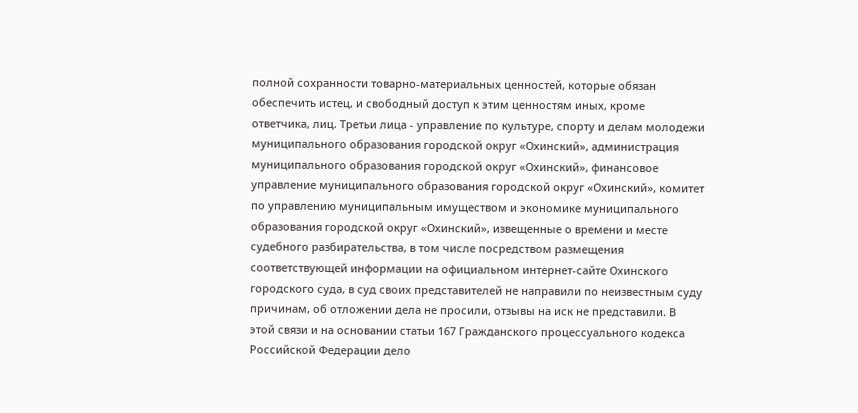полной сохранности товарно-материальных ценностей, которые обязан обеспечить истец, и свободный доступ к этим ценностям иных, кроме ответчика, лиц. Третьи лица - управление по культуре, спорту и делам молодежи муниципального образования городской округ «Охинский», администрация муниципального образования городской округ «Охинский», финансовое управление муниципального образования городской округ «Охинский», комитет по управлению муниципальным имуществом и экономике муниципального образования городской округ «Охинский», извещенные о времени и месте судебного разбирательства, в том числе посредством размещения соответствующей информации на официальном интернет-сайте Охинского городского суда, в суд своих представителей не направили по неизвестным суду причинам, об отложении дела не просили, отзывы на иск не представили. В этой связи и на основании статьи 167 Гражданского процессуального кодекса Российской Федерации дело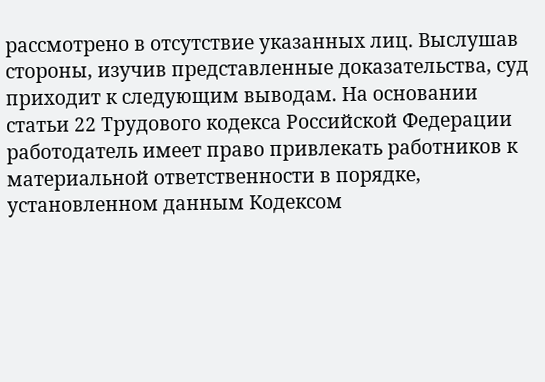рассмотрено в отсутствие указанных лиц. Выслушав стороны, изучив представленные доказательства, суд приходит к следующим выводам. На основании статьи 22 Трудового кодекса Российской Федерации работодатель имеет право привлекать работников к материальной ответственности в порядке, установленном данным Кодексом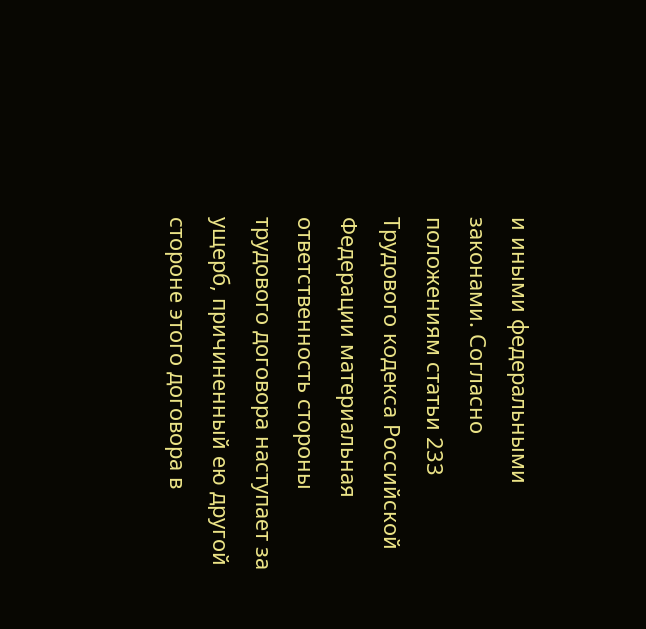и иными федеральными законами. Согласно положениям статьи 233 Трудового кодекса Российской Федерации материальная ответственность стороны трудового договора наступает за ущерб, причиненный ею другой стороне этого договора в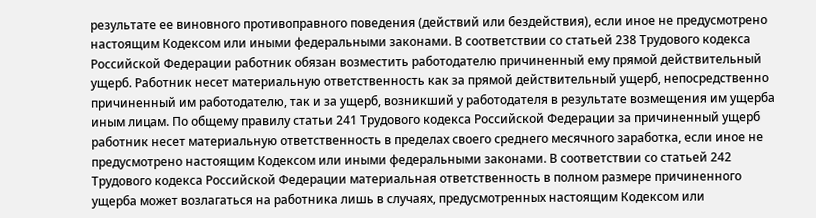результате ее виновного противоправного поведения (действий или бездействия), если иное не предусмотрено настоящим Кодексом или иными федеральными законами. В соответствии со статьей 238 Трудового кодекса Российской Федерации работник обязан возместить работодателю причиненный ему прямой действительный ущерб. Работник несет материальную ответственность как за прямой действительный ущерб, непосредственно причиненный им работодателю, так и за ущерб, возникший у работодателя в результате возмещения им ущерба иным лицам. По общему правилу статьи 241 Трудового кодекса Российской Федерации за причиненный ущерб работник несет материальную ответственность в пределах своего среднего месячного заработка, если иное не предусмотрено настоящим Кодексом или иными федеральными законами. В соответствии со статьей 242 Трудового кодекса Российской Федерации материальная ответственность в полном размере причиненного ущерба может возлагаться на работника лишь в случаях, предусмотренных настоящим Кодексом или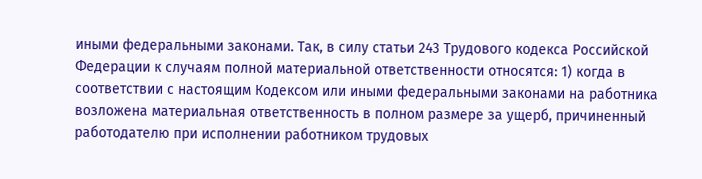иными федеральными законами. Так, в силу статьи 243 Трудового кодекса Российской Федерации к случаям полной материальной ответственности относятся: 1) когда в соответствии с настоящим Кодексом или иными федеральными законами на работника возложена материальная ответственность в полном размере за ущерб, причиненный работодателю при исполнении работником трудовых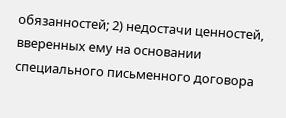обязанностей; 2) недостачи ценностей, вверенных ему на основании специального письменного договора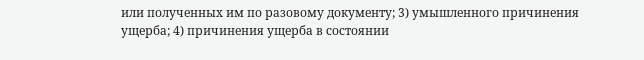или полученных им по разовому документу; 3) умышленного причинения ущерба; 4) причинения ущерба в состоянии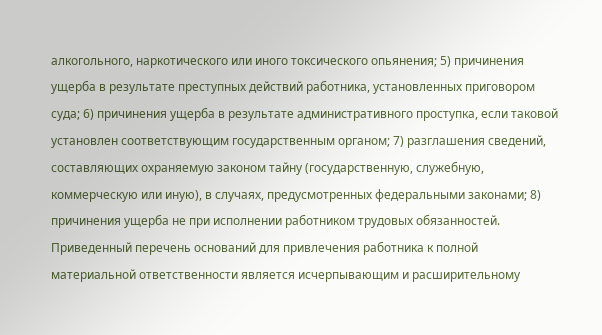алкогольного, наркотического или иного токсического опьянения; 5) причинения ущерба в результате преступных действий работника, установленных приговором суда; 6) причинения ущерба в результате административного проступка, если таковой установлен соответствующим государственным органом; 7) разглашения сведений, составляющих охраняемую законом тайну (государственную, служебную, коммерческую или иную), в случаях, предусмотренных федеральными законами; 8) причинения ущерба не при исполнении работником трудовых обязанностей. Приведенный перечень оснований для привлечения работника к полной материальной ответственности является исчерпывающим и расширительному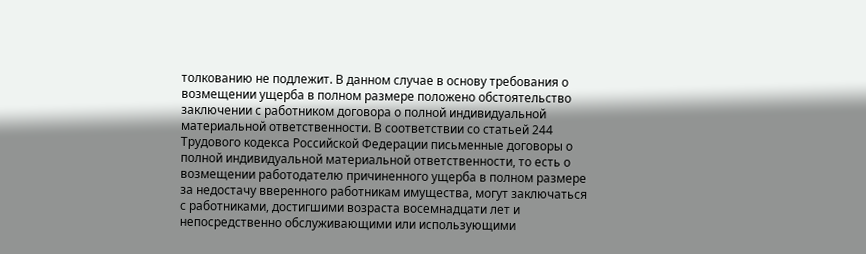толкованию не подлежит. В данном случае в основу требования о возмещении ущерба в полном размере положено обстоятельство заключении с работником договора о полной индивидуальной материальной ответственности. В соответствии со статьей 244 Трудового кодекса Российской Федерации письменные договоры о полной индивидуальной материальной ответственности, то есть о возмещении работодателю причиненного ущерба в полном размере за недостачу вверенного работникам имущества, могут заключаться с работниками, достигшими возраста восемнадцати лет и непосредственно обслуживающими или использующими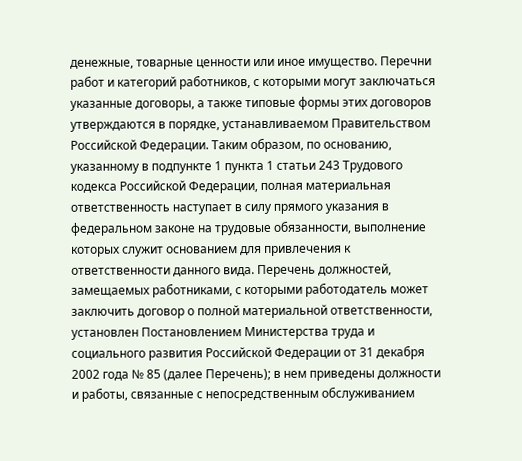денежные, товарные ценности или иное имущество. Перечни работ и категорий работников, с которыми могут заключаться указанные договоры, а также типовые формы этих договоров утверждаются в порядке, устанавливаемом Правительством Российской Федерации. Таким образом, по основанию, указанному в подпункте 1 пункта 1 статьи 243 Трудового кодекса Российской Федерации, полная материальная ответственность наступает в силу прямого указания в федеральном законе на трудовые обязанности, выполнение которых служит основанием для привлечения к ответственности данного вида. Перечень должностей, замещаемых работниками, с которыми работодатель может заключить договор о полной материальной ответственности, установлен Постановлением Министерства труда и социального развития Российской Федерации от 31 декабря 2002 года № 85 (далее Перечень); в нем приведены должности и работы, связанные с непосредственным обслуживанием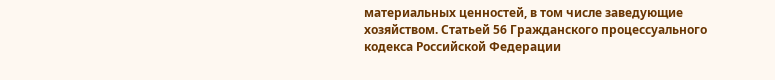материальных ценностей, в том числе заведующие хозяйством. Статьей 56 Гражданского процессуального кодекса Российской Федерации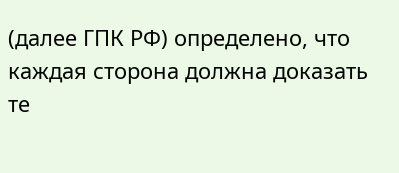(далее ГПК РФ) определено, что каждая сторона должна доказать те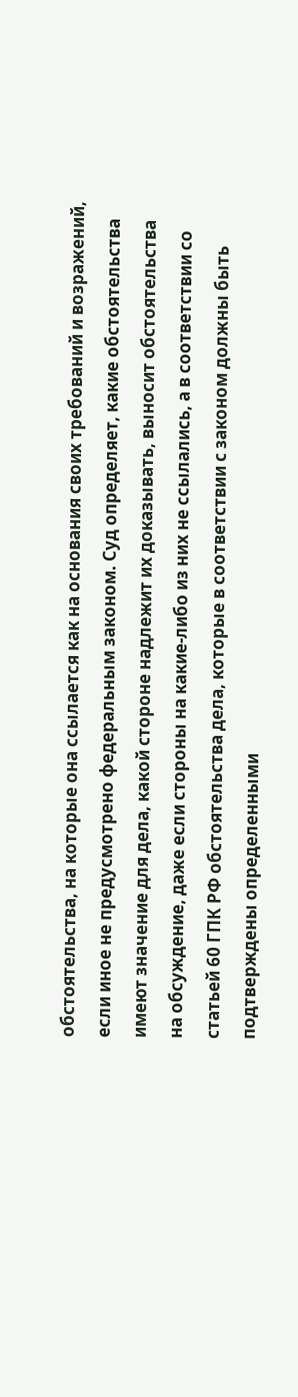обстоятельства, на которые она ссылается как на основания своих требований и возражений, если иное не предусмотрено федеральным законом. Суд определяет, какие обстоятельства имеют значение для дела, какой стороне надлежит их доказывать, выносит обстоятельства на обсуждение, даже если стороны на какие-либо из них не ссылались, а в соответствии со статьей 60 ГПК РФ обстоятельства дела, которые в соответствии с законом должны быть подтверждены определенными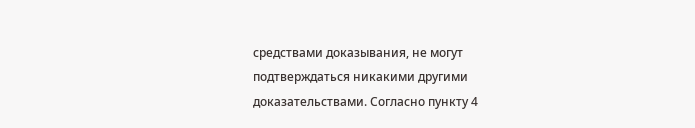средствами доказывания, не могут подтверждаться никакими другими доказательствами. Согласно пункту 4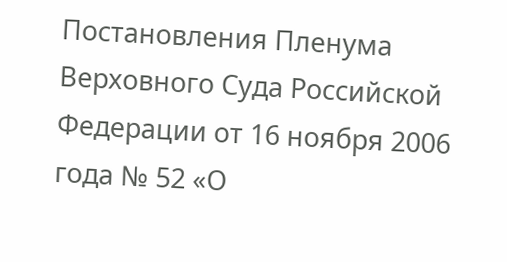Постановления Пленума Верховного Суда Российской Федерации от 16 ноября 2006 года № 52 «О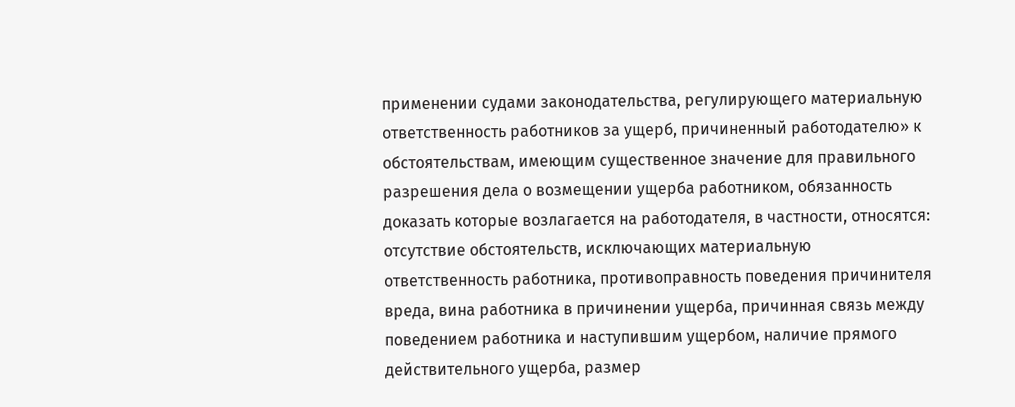применении судами законодательства, регулирующего материальную ответственность работников за ущерб, причиненный работодателю» к обстоятельствам, имеющим существенное значение для правильного разрешения дела о возмещении ущерба работником, обязанность доказать которые возлагается на работодателя, в частности, относятся: отсутствие обстоятельств, исключающих материальную ответственность работника, противоправность поведения причинителя вреда, вина работника в причинении ущерба, причинная связь между поведением работника и наступившим ущербом, наличие прямого действительного ущерба, размер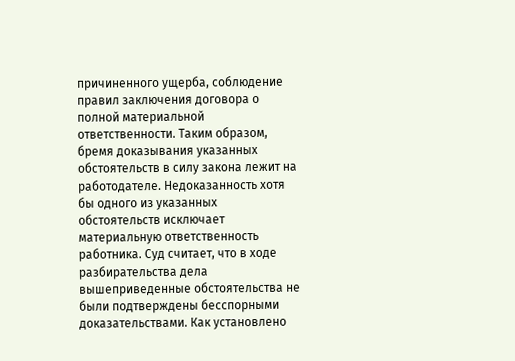причиненного ущерба, соблюдение правил заключения договора о полной материальной ответственности. Таким образом, бремя доказывания указанных обстоятельств в силу закона лежит на работодателе. Недоказанность хотя бы одного из указанных обстоятельств исключает материальную ответственность работника. Суд считает, что в ходе разбирательства дела вышеприведенные обстоятельства не были подтверждены бесспорными доказательствами. Как установлено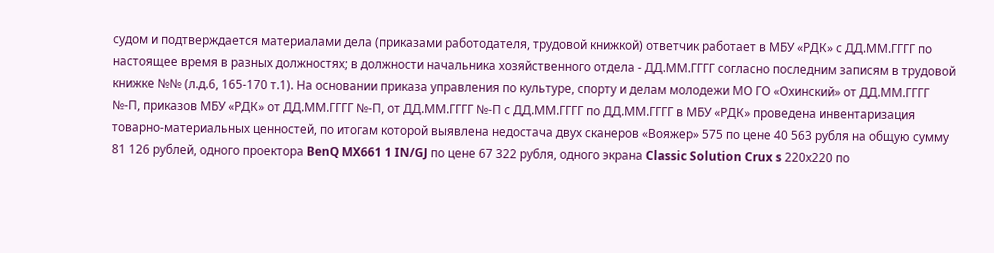судом и подтверждается материалами дела (приказами работодателя, трудовой книжкой) ответчик работает в МБУ «РДК» с ДД.ММ.ГГГГ по настоящее время в разных должностях; в должности начальника хозяйственного отдела - ДД.ММ.ГГГГ согласно последним записям в трудовой книжке №№ (л.д.6, 165-170 т.1). На основании приказа управления по культуре, спорту и делам молодежи МО ГО «Охинский» от ДД.ММ.ГГГГ №-П, приказов МБУ «РДК» от ДД.ММ.ГГГГ №-П, от ДД.ММ.ГГГГ №-П с ДД.ММ.ГГГГ по ДД.ММ.ГГГГ в МБУ «РДК» проведена инвентаризация товарно-материальных ценностей, по итогам которой выявлена недостача двух сканеров «Вояжер» 575 по цене 40 563 рубля на общую сумму 81 126 рублей, одного проектора BenQ MX661 1 IN/GJ по цене 67 322 рубля, одного экрана Classic Solution Crux s 220х220 по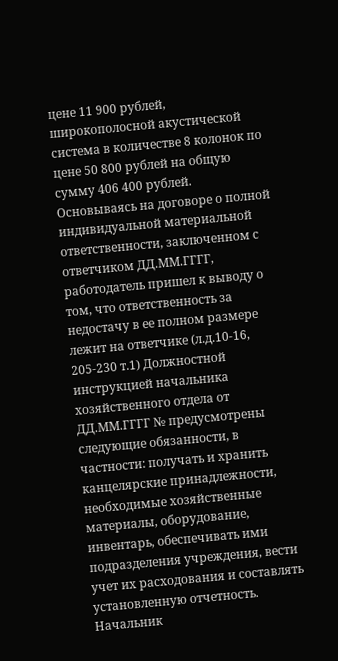цене 11 900 рублей, широкополосной акустической система в количестве 8 колонок по цене 50 800 рублей на общую сумму 406 400 рублей. Основываясь на договоре о полной индивидуальной материальной ответственности, заключенном с ответчиком ДД.ММ.ГГГГ, работодатель пришел к выводу о том, что ответственность за недостачу в ее полном размере лежит на ответчике (л.д.10-16, 205-230 т.1) Должностной инструкцией начальника хозяйственного отдела от ДД.ММ.ГГГГ № предусмотрены следующие обязанности, в частности: получать и хранить канцелярские принадлежности, необходимые хозяйственные материалы, оборудование, инвентарь, обеспечивать ими подразделения учреждения, вести учет их расходования и составлять установленную отчетность. Начальник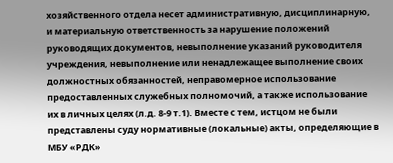хозяйственного отдела несет административную, дисциплинарную, и материальную ответственность за нарушение положений руководящих документов, невыполнение указаний руководителя учреждения, невыполнение или ненадлежащее выполнение своих должностных обязанностей, неправомерное использование предоставленных служебных полномочий, а также использование их в личных целях (л.д. 8-9 т.1). Вместе с тем, истцом не были представлены суду нормативные (локальные) акты, определяющие в МБУ «РДК»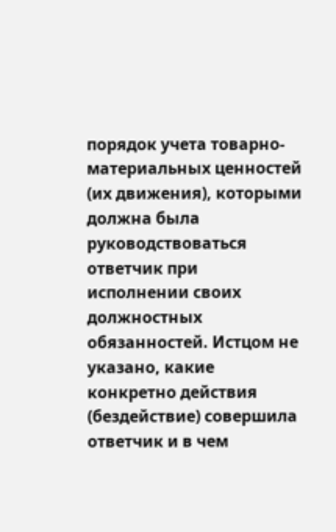порядок учета товарно-материальных ценностей (их движения), которыми должна была руководствоваться ответчик при исполнении своих должностных обязанностей. Истцом не указано, какие конкретно действия (бездействие) совершила ответчик и в чем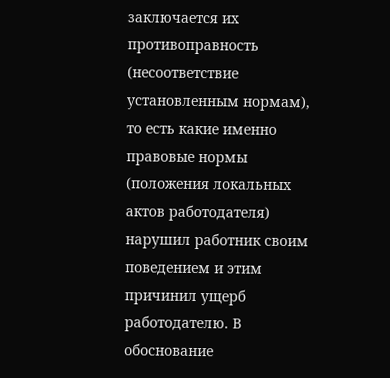заключается их противоправность (несоответствие установленным нормам), то есть какие именно правовые нормы (положения локальных актов работодателя) нарушил работник своим поведением и этим причинил ущерб работодателю. В обоснование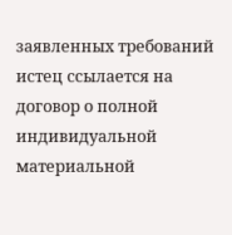заявленных требований истец ссылается на договор о полной индивидуальной материальной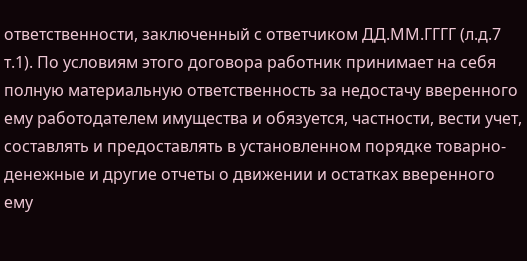ответственности, заключенный с ответчиком ДД.ММ.ГГГГ (л.д.7 т.1). По условиям этого договора работник принимает на себя полную материальную ответственность за недостачу вверенного ему работодателем имущества и обязуется, частности, вести учет, составлять и предоставлять в установленном порядке товарно-денежные и другие отчеты о движении и остатках вверенного ему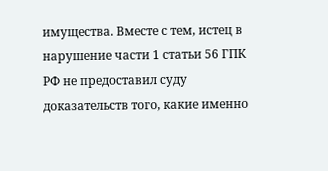имущества. Вместе с тем, истец в нарушение части 1 статьи 56 ГПК РФ не предоставил суду доказательств того, какие именно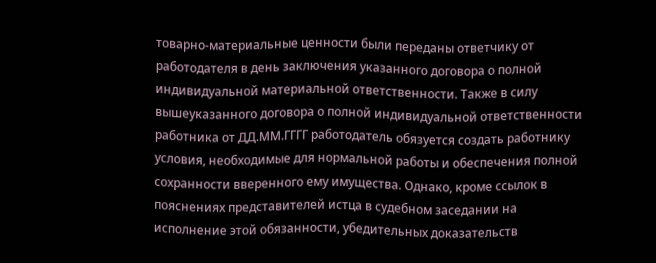товарно-материальные ценности были переданы ответчику от работодателя в день заключения указанного договора о полной индивидуальной материальной ответственности. Также в силу вышеуказанного договора о полной индивидуальной ответственности работника от ДД.ММ.ГГГГ работодатель обязуется создать работнику условия, необходимые для нормальной работы и обеспечения полной сохранности вверенного ему имущества. Однако, кроме ссылок в пояснениях представителей истца в судебном заседании на исполнение этой обязанности, убедительных доказательств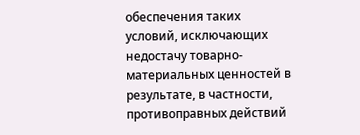обеспечения таких условий, исключающих недостачу товарно-материальных ценностей в результате, в частности, противоправных действий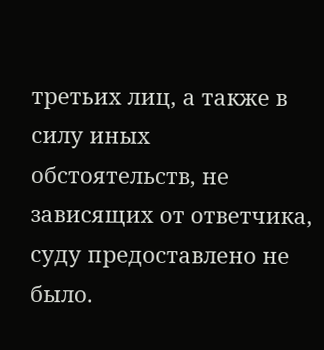третьих лиц, а также в силу иных обстоятельств, не зависящих от ответчика, суду предоставлено не было.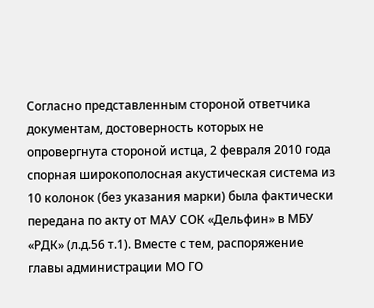Согласно представленным стороной ответчика документам, достоверность которых не опровергнута стороной истца, 2 февраля 2010 года спорная широкополосная акустическая система из 10 колонок (без указания марки) была фактически передана по акту от МАУ СОК «Дельфин» в МБУ «РДК» (л.д.56 т.1). Вместе с тем, распоряжение главы администрации МО ГО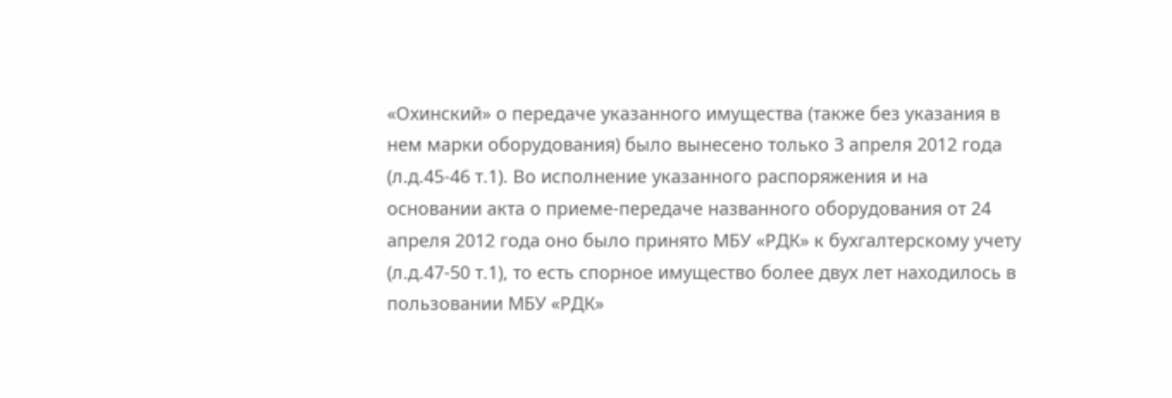«Охинский» о передаче указанного имущества (также без указания в нем марки оборудования) было вынесено только 3 апреля 2012 года (л.д.45-46 т.1). Во исполнение указанного распоряжения и на основании акта о приеме-передаче названного оборудования от 24 апреля 2012 года оно было принято МБУ «РДК» к бухгалтерскому учету (л.д.47-50 т.1), то есть спорное имущество более двух лет находилось в пользовании МБУ «РДК»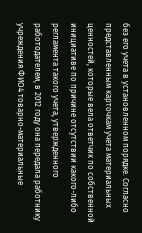без его учета в установленном порядке. Согласно представленным карточкам учета материальных ценностей, которые вела ответчик по собственной инициативе по причине отсутствии какого-либо регламента такого учета, утвержденного работодателем, в 2012 году она передала работнику учреждения ФИО4 товарно-материальные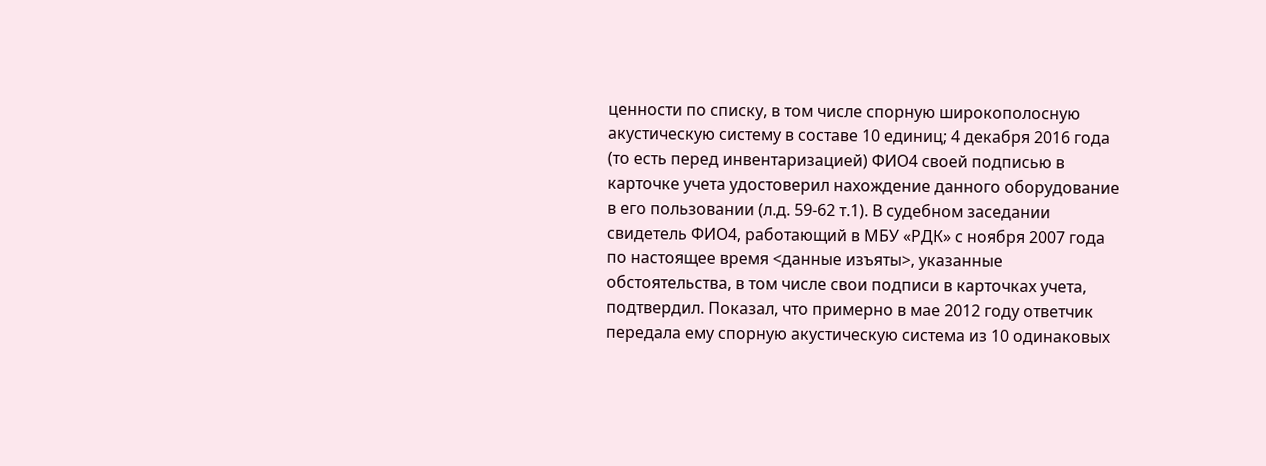ценности по списку, в том числе спорную широкополосную акустическую систему в составе 10 единиц; 4 декабря 2016 года (то есть перед инвентаризацией) ФИО4 своей подписью в карточке учета удостоверил нахождение данного оборудование в его пользовании (л.д. 59-62 т.1). В судебном заседании свидетель ФИО4, работающий в МБУ «РДК» с ноября 2007 года по настоящее время <данные изъяты>, указанные обстоятельства, в том числе свои подписи в карточках учета, подтвердил. Показал, что примерно в мае 2012 году ответчик передала ему спорную акустическую система из 10 одинаковых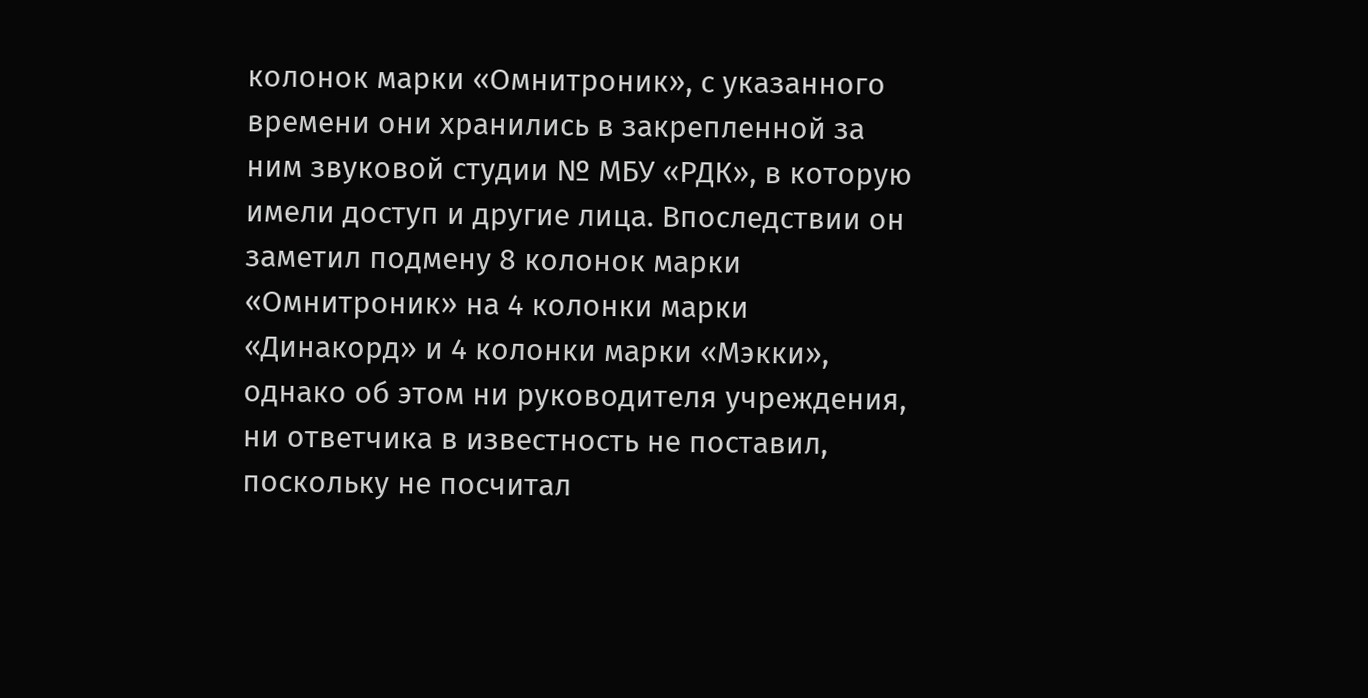колонок марки «Омнитроник», с указанного времени они хранились в закрепленной за ним звуковой студии № МБУ «РДК», в которую имели доступ и другие лица. Впоследствии он заметил подмену 8 колонок марки «Омнитроник» на 4 колонки марки «Динакорд» и 4 колонки марки «Мэкки», однако об этом ни руководителя учреждения, ни ответчика в известность не поставил, поскольку не посчитал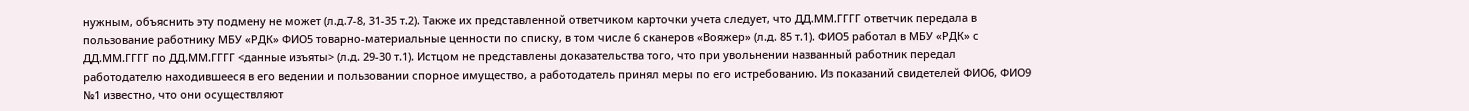нужным, объяснить эту подмену не может (л.д.7-8, 31-35 т.2). Также их представленной ответчиком карточки учета следует, что ДД.ММ.ГГГГ ответчик передала в пользование работнику МБУ «РДК» ФИО5 товарно-материальные ценности по списку, в том числе 6 сканеров «Вояжер» (л.д. 85 т.1). ФИО5 работал в МБУ «РДК» с ДД.ММ.ГГГГ по ДД.ММ.ГГГГ <данные изъяты> (л.д. 29-30 т.1). Истцом не представлены доказательства того, что при увольнении названный работник передал работодателю находившееся в его ведении и пользовании спорное имущество, а работодатель принял меры по его истребованию. Из показаний свидетелей ФИО6, ФИО9 №1 известно, что они осуществляют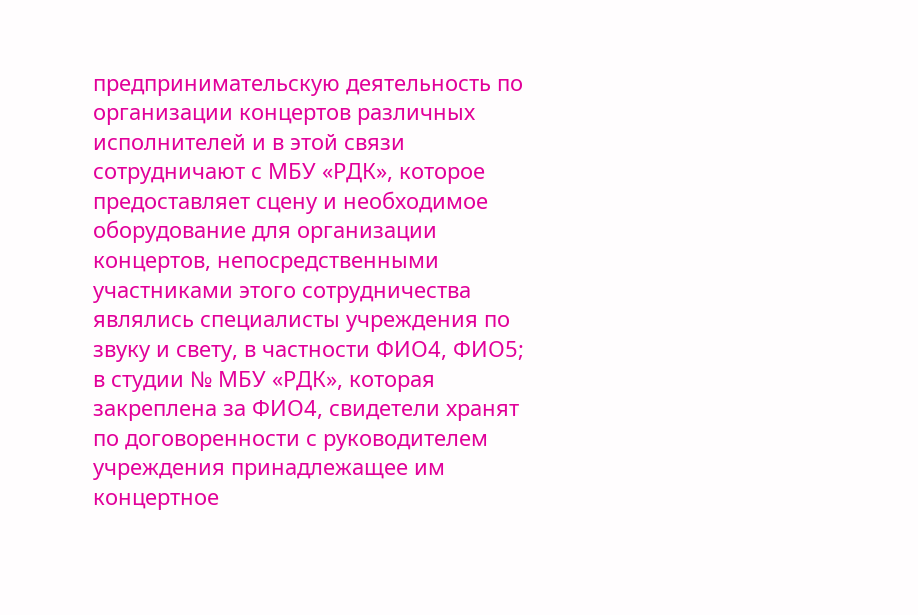предпринимательскую деятельность по организации концертов различных исполнителей и в этой связи сотрудничают с МБУ «РДК», которое предоставляет сцену и необходимое оборудование для организации концертов, непосредственными участниками этого сотрудничества являлись специалисты учреждения по звуку и свету, в частности ФИО4, ФИО5; в студии № МБУ «РДК», которая закреплена за ФИО4, свидетели хранят по договоренности с руководителем учреждения принадлежащее им концертное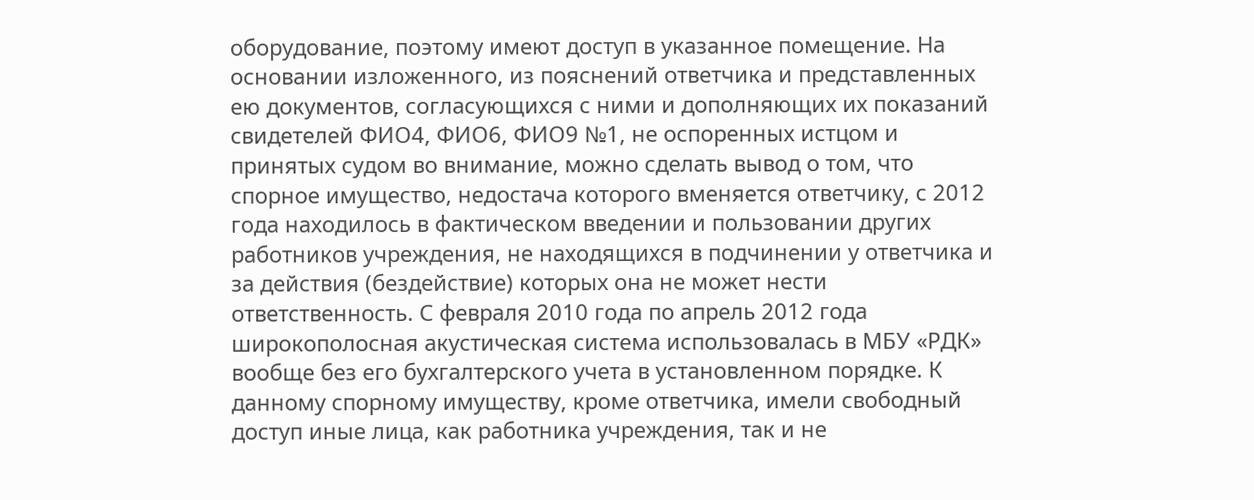оборудование, поэтому имеют доступ в указанное помещение. На основании изложенного, из пояснений ответчика и представленных ею документов, согласующихся с ними и дополняющих их показаний свидетелей ФИО4, ФИО6, ФИО9 №1, не оспоренных истцом и принятых судом во внимание, можно сделать вывод о том, что спорное имущество, недостача которого вменяется ответчику, с 2012 года находилось в фактическом введении и пользовании других работников учреждения, не находящихся в подчинении у ответчика и за действия (бездействие) которых она не может нести ответственность. С февраля 2010 года по апрель 2012 года широкополосная акустическая система использовалась в МБУ «РДК» вообще без его бухгалтерского учета в установленном порядке. К данному спорному имуществу, кроме ответчика, имели свободный доступ иные лица, как работника учреждения, так и не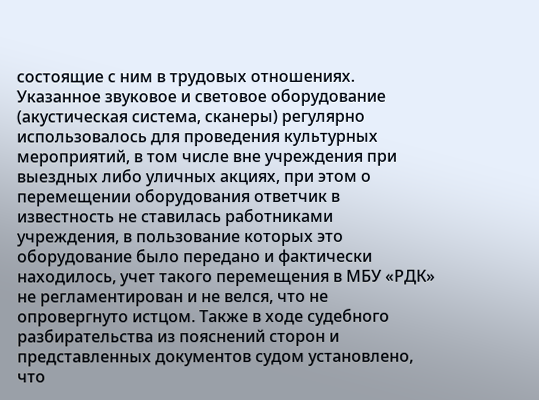состоящие с ним в трудовых отношениях. Указанное звуковое и световое оборудование (акустическая система, сканеры) регулярно использовалось для проведения культурных мероприятий, в том числе вне учреждения при выездных либо уличных акциях, при этом о перемещении оборудования ответчик в известность не ставилась работниками учреждения, в пользование которых это оборудование было передано и фактически находилось, учет такого перемещения в МБУ «РДК» не регламентирован и не велся, что не опровергнуто истцом. Также в ходе судебного разбирательства из пояснений сторон и представленных документов судом установлено, что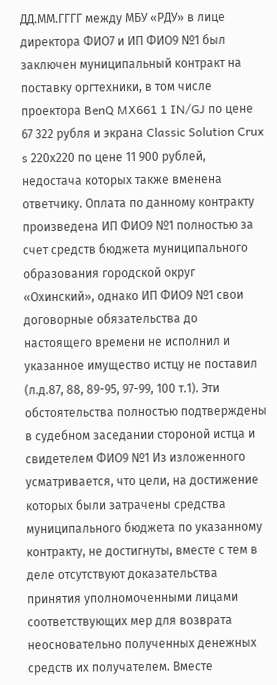ДД.ММ.ГГГГ между МБУ «РДУ» в лице директора ФИО7 и ИП ФИО9 №1 был заключен муниципальный контракт на поставку оргтехники, в том числе проектора BenQ MX661 1 IN/GJ по цене 67 322 рубля и экрана Classic Solution Crux s 220х220 по цене 11 900 рублей, недостача которых также вменена ответчику. Оплата по данному контракту произведена ИП ФИО9 №1 полностью за счет средств бюджета муниципального образования городской округ «Охинский», однако ИП ФИО9 №1 свои договорные обязательства до настоящего времени не исполнил и указанное имущество истцу не поставил (л.д.87, 88, 89-95, 97-99, 100 т.1). Эти обстоятельства полностью подтверждены в судебном заседании стороной истца и свидетелем ФИО9 №1 Из изложенного усматривается, что цели, на достижение которых были затрачены средства муниципального бюджета по указанному контракту, не достигнуты, вместе с тем в деле отсутствуют доказательства принятия уполномоченными лицами соответствующих мер для возврата неосновательно полученных денежных средств их получателем. Вместе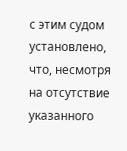с этим судом установлено, что, несмотря на отсутствие указанного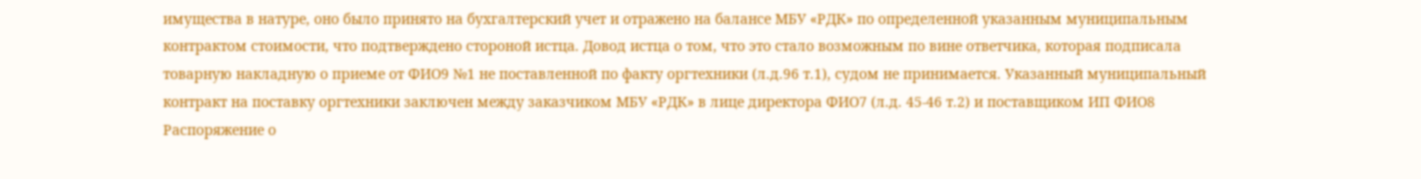имущества в натуре, оно было принято на бухгалтерский учет и отражено на балансе МБУ «РДК» по определенной указанным муниципальным контрактом стоимости, что подтверждено стороной истца. Довод истца о том, что это стало возможным по вине ответчика, которая подписала товарную накладную о приеме от ФИО9 №1 не поставленной по факту оргтехники (л.д.96 т.1), судом не принимается. Указанный муниципальный контракт на поставку оргтехники заключен между заказчиком МБУ «РДК» в лице директора ФИО7 (л.д. 45-46 т.2) и поставщиком ИП ФИО8 Распоряжение о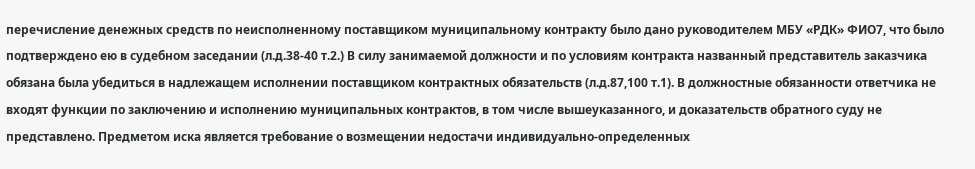перечисление денежных средств по неисполненному поставщиком муниципальному контракту было дано руководителем МБУ «РДК» ФИО7, что было подтверждено ею в судебном заседании (л.д.38-40 т.2.) В силу занимаемой должности и по условиям контракта названный представитель заказчика обязана была убедиться в надлежащем исполнении поставщиком контрактных обязательств (л.д.87,100 т.1). В должностные обязанности ответчика не входят функции по заключению и исполнению муниципальных контрактов, в том числе вышеуказанного, и доказательств обратного суду не представлено. Предметом иска является требование о возмещении недостачи индивидуально-определенных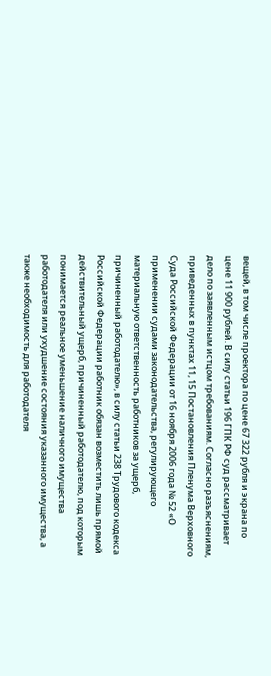вещей, в том числе проектора по цене 67 322 рубля и экрана по цене 11 900 рублей. В силу статьи 196 ГПК РФ суд рассматривает дело по заявленным истцом требованиям. Согласно разъяснениям, приведенных в пунктах 11, 15 Постановления Пленума Верховного Суда Российской Федерации от 16 ноября 2006 года № 52 «О применении судами законодательства, регулирующего материальную ответственность работников за ущерб, причиненный работодателю», в силу статьи 238 Трудового кодекса Российской Федерации работник обязан возместить лишь прямой действительный ущерб, причиненный работодателю, под которым понимается реальное уменьшение наличного имущества работодателя или ухудшение состояния указанного имущества, а также необходимость для работодателя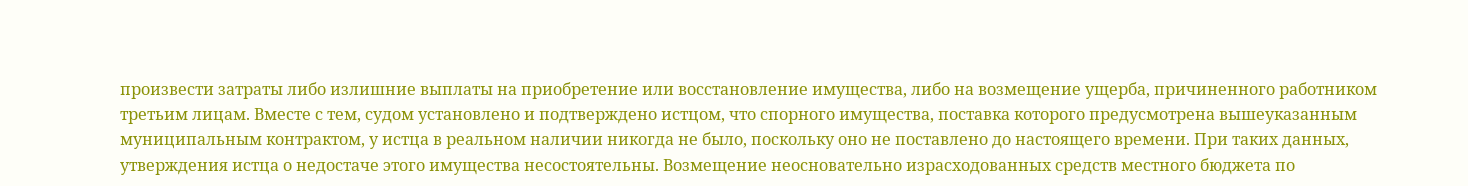произвести затраты либо излишние выплаты на приобретение или восстановление имущества, либо на возмещение ущерба, причиненного работником третьим лицам. Вместе с тем, судом установлено и подтверждено истцом, что спорного имущества, поставка которого предусмотрена вышеуказанным муниципальным контрактом, у истца в реальном наличии никогда не было, поскольку оно не поставлено до настоящего времени. При таких данных, утверждения истца о недостаче этого имущества несостоятельны. Возмещение неосновательно израсходованных средств местного бюджета по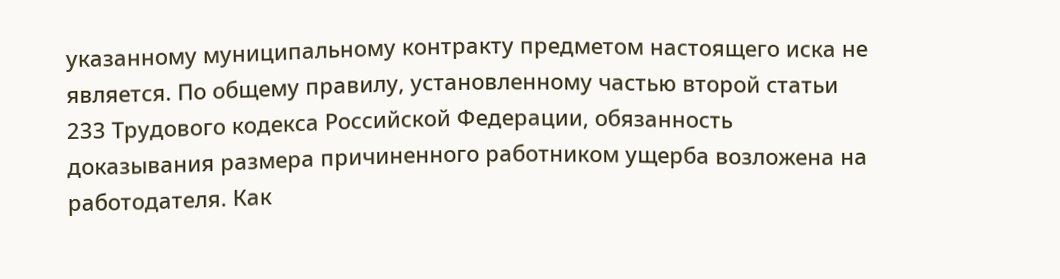указанному муниципальному контракту предметом настоящего иска не является. По общему правилу, установленному частью второй статьи 233 Трудового кодекса Российской Федерации, обязанность доказывания размера причиненного работником ущерба возложена на работодателя. Как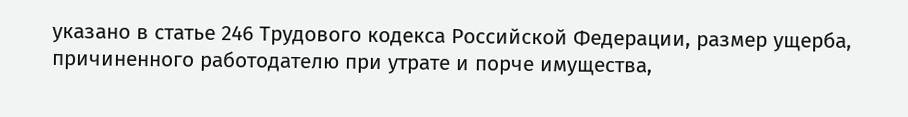указано в статье 246 Трудового кодекса Российской Федерации, размер ущерба, причиненного работодателю при утрате и порче имущества,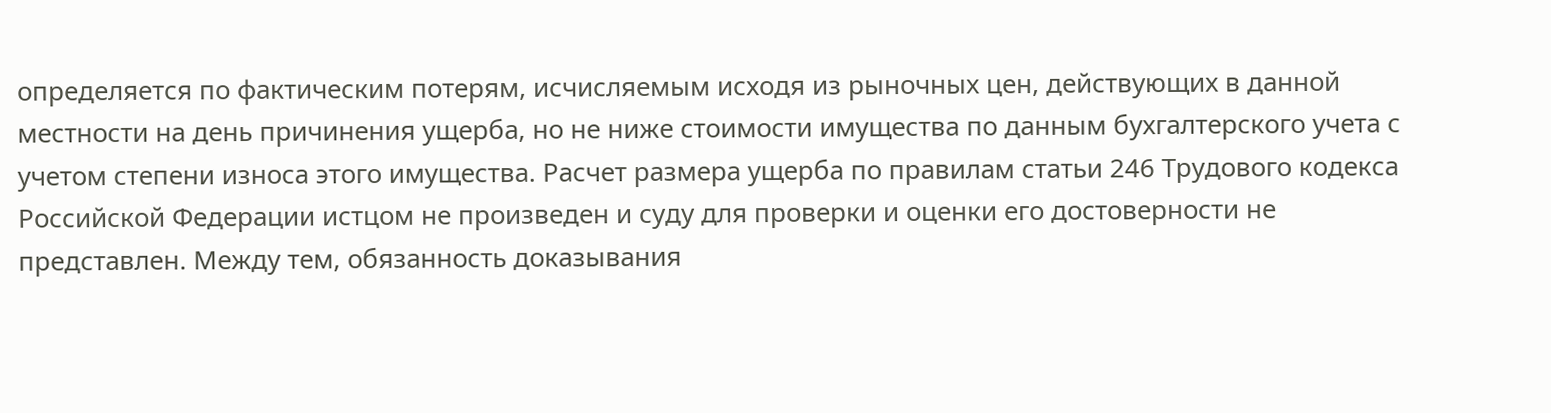определяется по фактическим потерям, исчисляемым исходя из рыночных цен, действующих в данной местности на день причинения ущерба, но не ниже стоимости имущества по данным бухгалтерского учета с учетом степени износа этого имущества. Расчет размера ущерба по правилам статьи 246 Трудового кодекса Российской Федерации истцом не произведен и суду для проверки и оценки его достоверности не представлен. Между тем, обязанность доказывания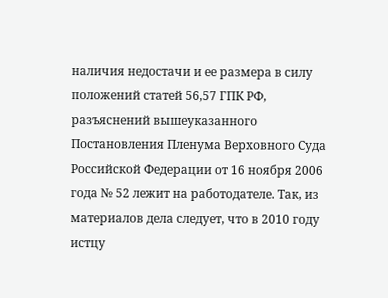наличия недостачи и ее размера в силу положений статей 56,57 ГПК РФ, разъяснений вышеуказанного Постановления Пленума Верховного Суда Российской Федерации от 16 ноября 2006 года № 52 лежит на работодателе. Так, из материалов дела следует, что в 2010 году истцу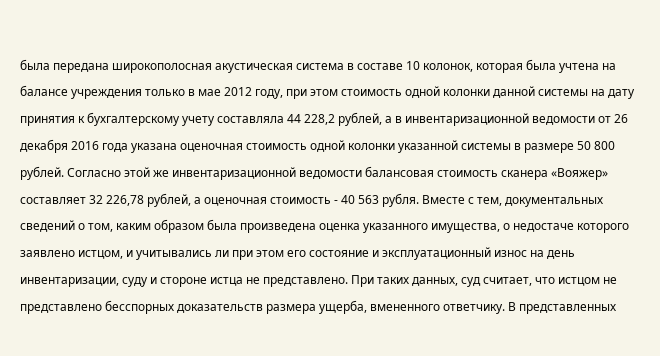была передана широкополосная акустическая система в составе 10 колонок, которая была учтена на балансе учреждения только в мае 2012 году, при этом стоимость одной колонки данной системы на дату принятия к бухгалтерскому учету составляла 44 228,2 рублей, а в инвентаризационной ведомости от 26 декабря 2016 года указана оценочная стоимость одной колонки указанной системы в размере 50 800 рублей. Согласно этой же инвентаризационной ведомости балансовая стоимость сканера «Вояжер» составляет 32 226,78 рублей, а оценочная стоимость - 40 563 рубля. Вместе с тем, документальных сведений о том, каким образом была произведена оценка указанного имущества, о недостаче которого заявлено истцом, и учитывались ли при этом его состояние и эксплуатационный износ на день инвентаризации, суду и стороне истца не представлено. При таких данных, суд считает, что истцом не представлено бесспорных доказательств размера ущерба, вмененного ответчику. В представленных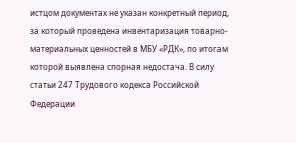истцом документах не указан конкретный период, за который проведена инвентаризация товарно-материальных ценностей в МБУ «РДК», по итогам которой выявлена спорная недостача. В силу статьи 247 Трудового кодекса Российской Федерации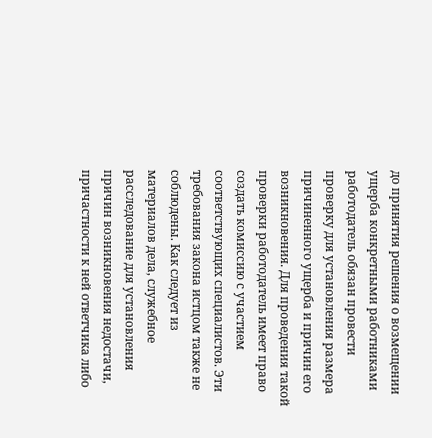до принятия решения о возмещении ущерба конкретными работниками работодатель обязан провести проверку для установления размера причиненного ущерба и причин его возникновения. Для проведения такой проверки работодатель имеет право создать комиссию с участием соответствующих специалистов. Эти требования закона истцом также не соблюдены. Как следует из материалов дела, служебное расследование для установления причин возникновения недостачи, причастности к ней ответчика либо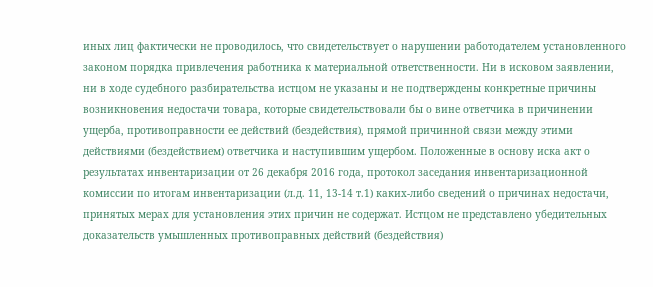иных лиц фактически не проводилось, что свидетельствует о нарушении работодателем установленного законом порядка привлечения работника к материальной ответственности. Ни в исковом заявлении, ни в ходе судебного разбирательства истцом не указаны и не подтверждены конкретные причины возникновения недостачи товара, которые свидетельствовали бы о вине ответчика в причинении ущерба, противоправности ее действий (бездействия), прямой причинной связи между этими действиями (бездействием) ответчика и наступившим ущербом. Положенные в основу иска акт о результатах инвентаризации от 26 декабря 2016 года, протокол заседания инвентаризационной комиссии по итогам инвентаризации (л.д. 11, 13-14 т.1) каких-либо сведений о причинах недостачи, принятых мерах для установления этих причин не содержат. Истцом не представлено убедительных доказательств умышленных противоправных действий (бездействия)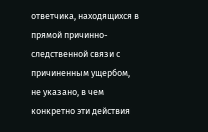ответчика, находящихся в прямой причинно-следственной связи с причиненным ущербом, не указано, в чем конкретно эти действия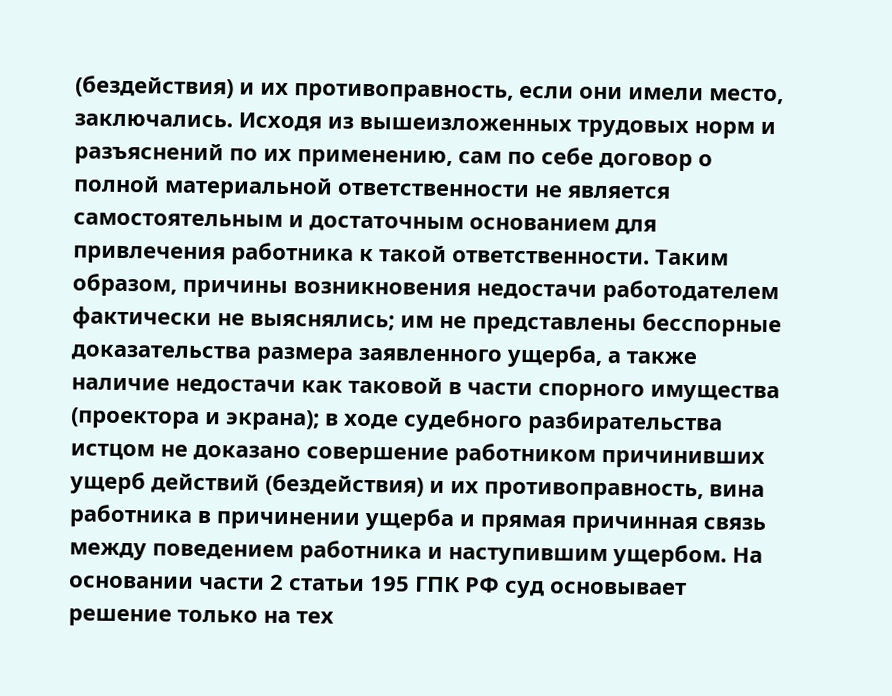(бездействия) и их противоправность, если они имели место, заключались. Исходя из вышеизложенных трудовых норм и разъяснений по их применению, сам по себе договор о полной материальной ответственности не является самостоятельным и достаточным основанием для привлечения работника к такой ответственности. Таким образом, причины возникновения недостачи работодателем фактически не выяснялись; им не представлены бесспорные доказательства размера заявленного ущерба, а также наличие недостачи как таковой в части спорного имущества (проектора и экрана); в ходе судебного разбирательства истцом не доказано совершение работником причинивших ущерб действий (бездействия) и их противоправность, вина работника в причинении ущерба и прямая причинная связь между поведением работника и наступившим ущербом. На основании части 2 статьи 195 ГПК РФ суд основывает решение только на тех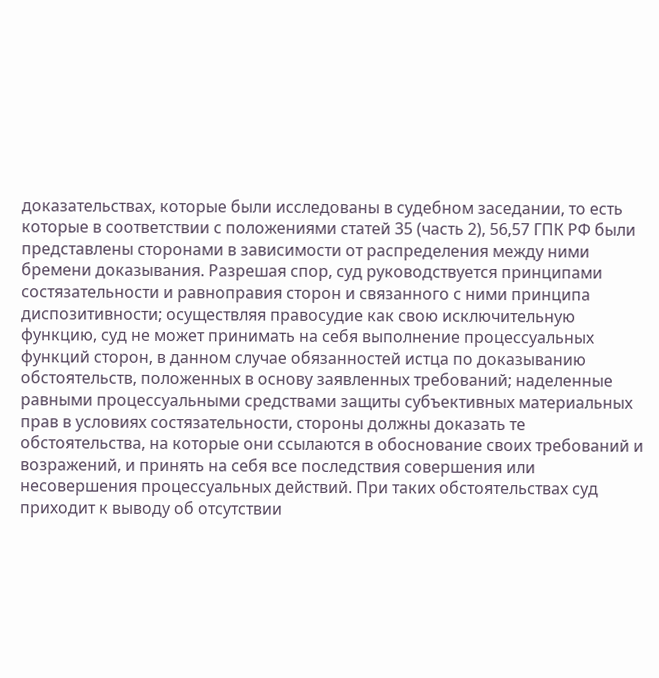доказательствах, которые были исследованы в судебном заседании, то есть которые в соответствии с положениями статей 35 (часть 2), 56,57 ГПК РФ были представлены сторонами в зависимости от распределения между ними бремени доказывания. Разрешая спор, суд руководствуется принципами состязательности и равноправия сторон и связанного с ними принципа диспозитивности; осуществляя правосудие как свою исключительную функцию, суд не может принимать на себя выполнение процессуальных функций сторон, в данном случае обязанностей истца по доказыванию обстоятельств, положенных в основу заявленных требований; наделенные равными процессуальными средствами защиты субъективных материальных прав в условиях состязательности, стороны должны доказать те обстоятельства, на которые они ссылаются в обоснование своих требований и возражений, и принять на себя все последствия совершения или несовершения процессуальных действий. При таких обстоятельствах суд приходит к выводу об отсутствии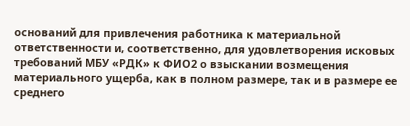оснований для привлечения работника к материальной ответственности и, соответственно, для удовлетворения исковых требований МБУ «РДК» к ФИО2 о взыскании возмещения материального ущерба, как в полном размере, так и в размере ее среднего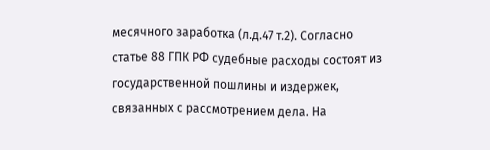месячного заработка (л.д.47 т.2). Согласно статье 88 ГПК РФ судебные расходы состоят из государственной пошлины и издержек, связанных с рассмотрением дела. На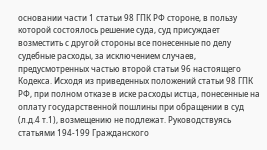основании части 1 статьи 98 ГПК РФ стороне, в пользу которой состоялось решение суда, суд присуждает возместить с другой стороны все понесенные по делу судебные расходы, за исключением случаев, предусмотренных частью второй статьи 96 настоящего Кодекса. Исходя из приведенных положений статьи 98 ГПК РФ, при полном отказе в иске расходы истца, понесенные на оплату государственной пошлины при обращении в суд (л.д.4 т.1), возмещению не подлежат. Руководствуясь статьями 194-199 Гражданского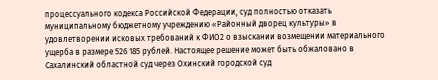процессуального кодекса Российской Федерации, суд полностью отказать муниципальному бюджетному учреждению «Районный дворец культуры» в удовлетворении исковых требований к ФИО2 о взыскании возмещении материального ущерба в размере 526 185 рублей. Настоящее решение может быть обжаловано в Сахалинский областной суд через Охинский городской суд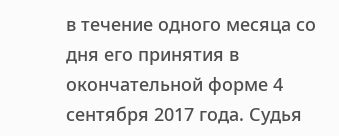в течение одного месяца со дня его принятия в окончательной форме 4 сентября 2017 года. Судья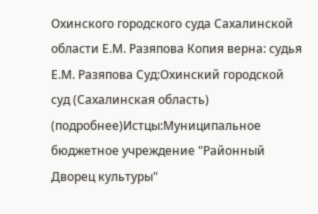Охинского городского суда Сахалинской области Е.М. Разяпова Копия верна: судья Е.М. Разяпова Суд:Охинский городской суд (Сахалинская область) (подробнее)Истцы:Муниципальное бюджетное учреждение "Районный Дворец культуры"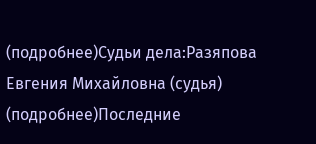(подробнее)Судьи дела:Разяпова Евгения Михайловна (судья) (подробнее)Последние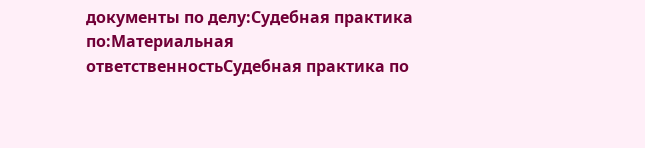документы по делу:Судебная практика по:Материальная ответственностьСудебная практика по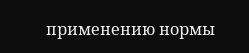применению нормы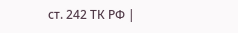ст. 242 ТК РФ |